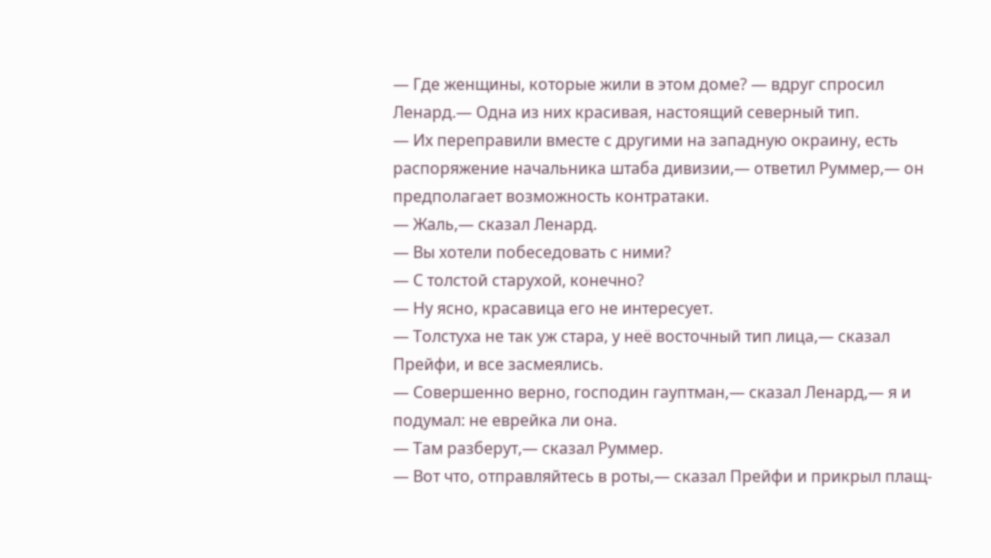— Где женщины, которые жили в этом доме? — вдруг спросил Ленард.— Одна из них красивая, настоящий северный тип.
— Их переправили вместе с другими на западную окраину, есть распоряжение начальника штаба дивизии,— ответил Руммер,— он предполагает возможность контратаки.
— Жаль,— сказал Ленард.
— Вы хотели побеседовать с ними?
— С толстой старухой, конечно?
— Ну ясно, красавица его не интересует.
— Толстуха не так уж стара, у неё восточный тип лица,— сказал Прейфи, и все засмеялись.
— Совершенно верно, господин гауптман,— сказал Ленард,— я и подумал: не еврейка ли она.
— Там разберут,— сказал Руммер.
— Вот что, отправляйтесь в роты,— сказал Прейфи и прикрыл плащ-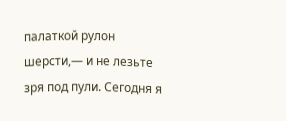палаткой рулон шерсти,— и не лезьте зря под пули. Сегодня я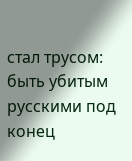стал трусом: быть убитым русскими под конец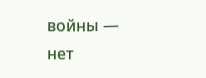войны — нет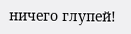ничего глупей!